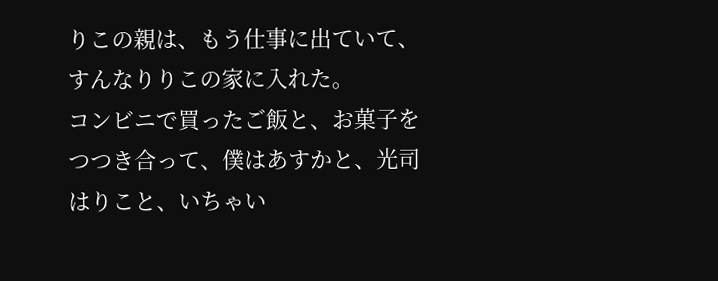りこの親は、もう仕事に出ていて、すんなりりこの家に入れた。
コンビニで買ったご飯と、お菓子をつつき合って、僕はあすかと、光司はりこと、いちゃい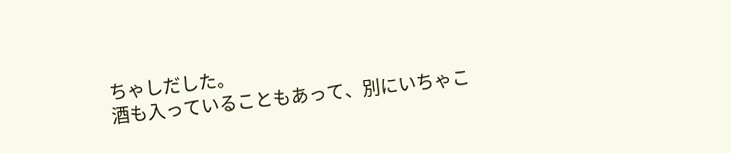ちゃしだした。
酒も入っていることもあって、別にいちゃこ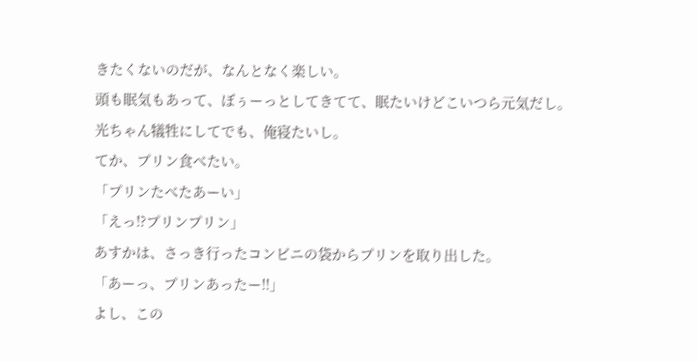きたくないのだが、なんとなく楽しい。
頭も眠気もあって、ぼぅーっとしてきてて、眠たいけどこいつら元気だし。
光ちゃん犠牲にしてでも、俺寝たいし。
てか、プリン食べたい。
「プリンたべたあーい」
「えっ!?プリンプリン」
あすかは、さっき行ったコンビニの袋からプリンを取り出した。
「あーっ、プリンあったー!!」
よし、この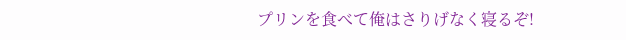プリンを食べて俺はさりげなく寝るぞ!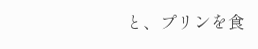と、プリンを食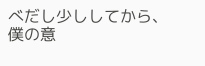べだし少ししてから、僕の意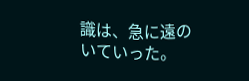識は、急に遠のいていった。